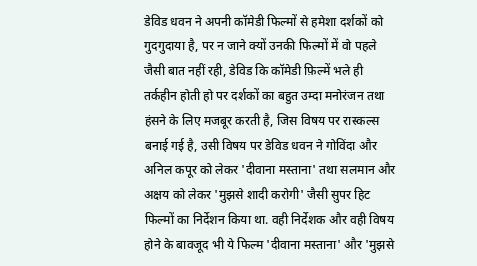डेविड धवन ने अपनी कॉमेडी फिल्मों से हमेशा दर्शकों को गुदगुदाया है, पर न जाने क्यों उनकी फिल्मों में वो पहले जैसी बात नहीं रही, डेविड कि कॉमेडी फ़िल्में भले ही तर्कहीन होती हो पर दर्शकों का बहुत उम्दा मनोरंजन तथा हंसने के लिए मजबूर करती है, जिस विषय पर रास्कल्स बनाई गई है, उसी विषय पर डेविड धवन ने गोविंदा और अनिल कपूर को लेकर 'दीवाना मस्ताना' तथा सलमान और अक्षय को लेकर 'मुझसे शादी करोगी' जैसी सुपर हिट फिल्मों का निर्देशन किया था. वही निर्देशक और वही विषय होने के बावजूद भी ये फिल्म 'दीवाना मस्ताना' और 'मुझसे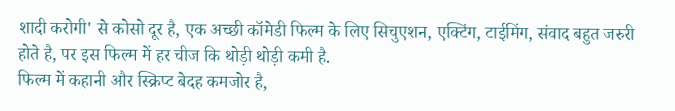शादी करोगी' से कोसो दूर है, एक अच्छी कॉमेडी फिल्म के लिए सिचुएशन, एक्टिंग, टाईमिंग, संवाद बहुत जरुरी होते है, पर इस फिल्म में हर चीज कि थोड़ी थोड़ी कमी है.
फिल्म में कहानी और स्क्रिप्ट बेदह कमजोर है,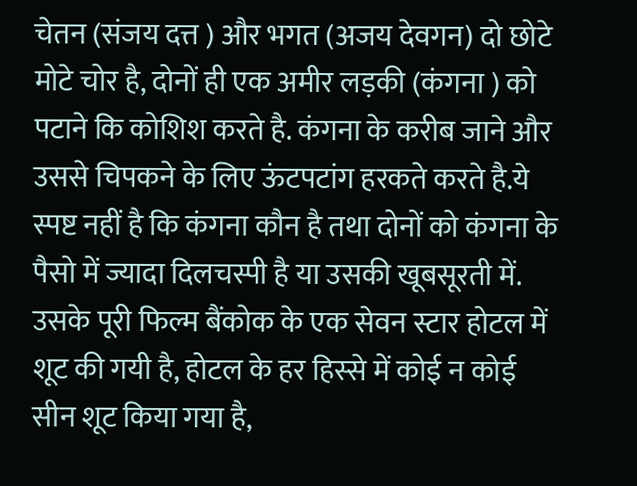चेतन (संजय दत्त ) और भगत (अजय देवगन) दो छोटे मोटे चोर है, दोनों ही एक अमीर लड़की (कंगना ) को पटाने कि कोशिश करते है. कंगना के करीब जाने और उससे चिपकने के लिए ऊंटपटांग हरकते करते है.ये स्पष्ट नहीं है कि कंगना कौन है तथा दोनों को कंगना के पैसो में ज्यादा दिलचस्पी है या उसकी खूबसूरती में. उसके पूरी फिल्म बैंकोक के एक सेवन स्टार होटल में शूट की गयी है, होटल के हर हिस्से में कोई न कोई सीन शूट किया गया है,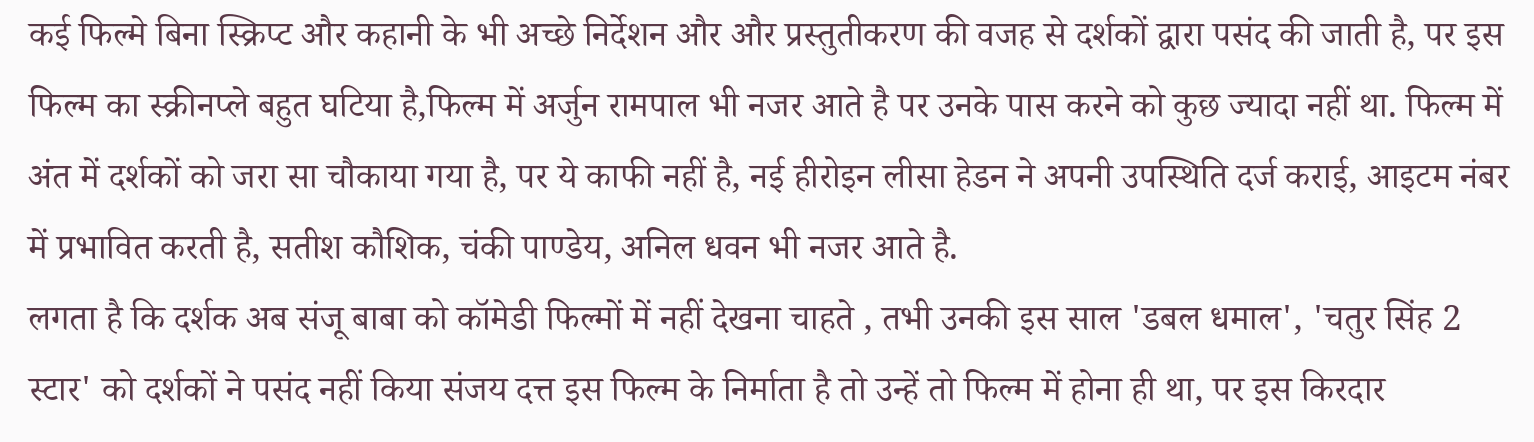कई फिल्मे बिना स्क्रिप्ट और कहानी के भी अच्छे निर्देशन और और प्रस्तुतीकरण की वजह से दर्शकों द्वारा पसंद की जाती है, पर इस फिल्म का स्क्रीनप्ले बहुत घटिया है,फिल्म में अर्जुन रामपाल भी नजर आते है पर उनके पास करने को कुछ ज्यादा नहीं था. फिल्म में अंत में दर्शकों को जरा सा चौकाया गया है, पर ये काफी नहीं है, नई हीरोइन लीसा हेडन ने अपनी उपस्थिति दर्ज कराई, आइटम नंबर में प्रभावित करती है, सतीश कौशिक, चंकी पाण्डेय, अनिल धवन भी नजर आते है.
लगता है कि दर्शक अब संजू बाबा को कॉमेडी फिल्मों में नहीं देखना चाहते , तभी उनकी इस साल 'डबल धमाल', 'चतुर सिंह 2 स्टार' को दर्शकों ने पसंद नहीं किया संजय दत्त इस फिल्म के निर्माता है तो उन्हें तो फिल्म में होना ही था, पर इस किरदार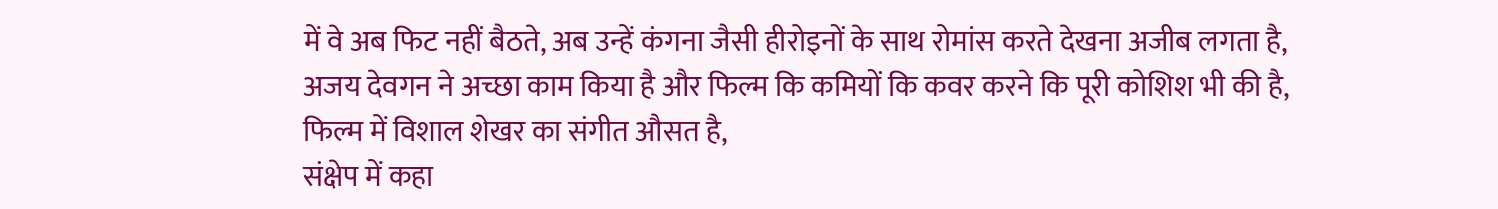में वे अब फिट नहीं बैठते, अब उन्हें कंगना जैसी हीरोइनों के साथ रोमांस करते देखना अजीब लगता है, अजय देवगन ने अच्छा काम किया है और फिल्म कि कमियों कि कवर करने कि पूरी कोशिश भी की है, फिल्म में विशाल शेखर का संगीत औसत है,
संक्षेप में कहा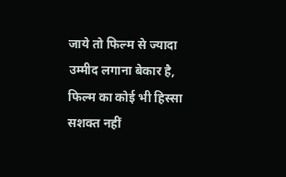जाये तो फिल्म से ज्यादा उम्मीद लगाना बेकार है, फिल्म का कोई भी हिस्सा सशक्त नहीं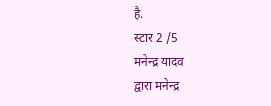है.
स्टार 2 /5
मनेन्द्र यादव
द्वारा मनेन्द्र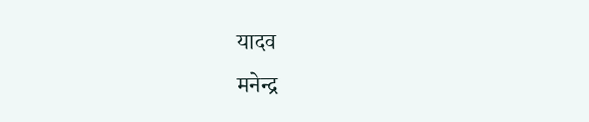यादव
मनेन्द्र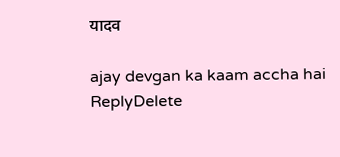यादव

ajay devgan ka kaam accha hai
ReplyDelete